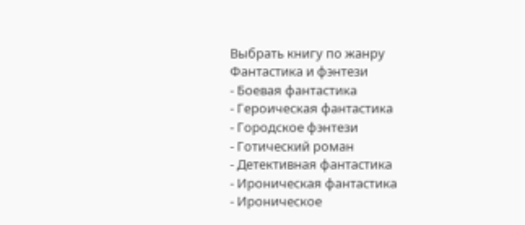Выбрать книгу по жанру
Фантастика и фэнтези
- Боевая фантастика
- Героическая фантастика
- Городское фэнтези
- Готический роман
- Детективная фантастика
- Ироническая фантастика
- Ироническое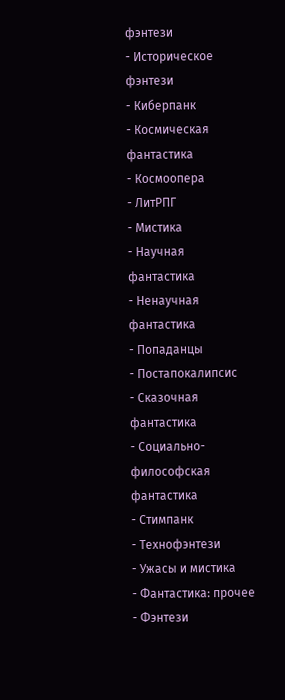фэнтези
- Историческое фэнтези
- Киберпанк
- Космическая фантастика
- Космоопера
- ЛитРПГ
- Мистика
- Научная фантастика
- Ненаучная фантастика
- Попаданцы
- Постапокалипсис
- Сказочная фантастика
- Социально-философская фантастика
- Стимпанк
- Технофэнтези
- Ужасы и мистика
- Фантастика: прочее
- Фэнтези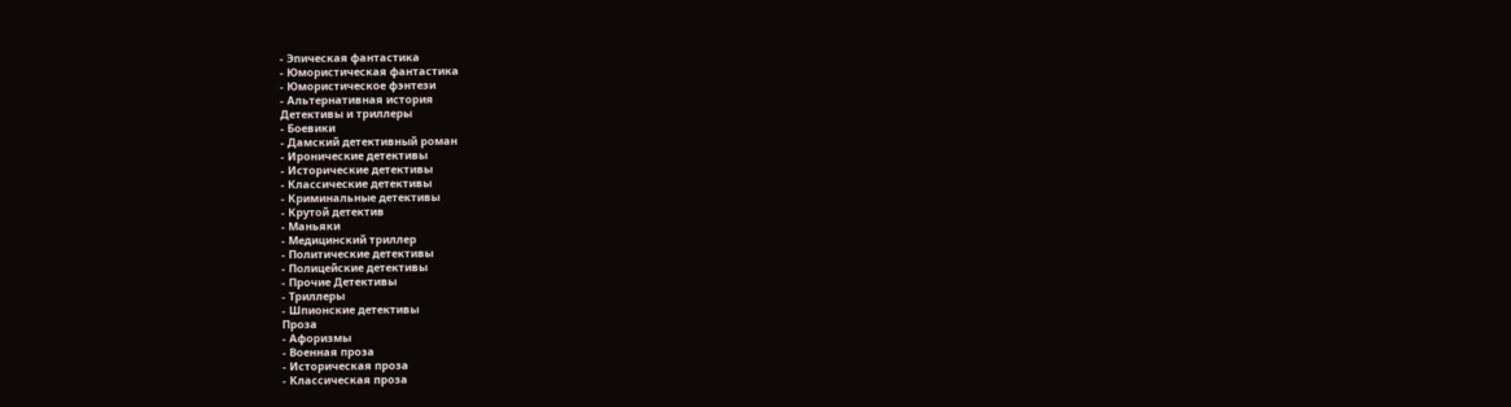- Эпическая фантастика
- Юмористическая фантастика
- Юмористическое фэнтези
- Альтернативная история
Детективы и триллеры
- Боевики
- Дамский детективный роман
- Иронические детективы
- Исторические детективы
- Классические детективы
- Криминальные детективы
- Крутой детектив
- Маньяки
- Медицинский триллер
- Политические детективы
- Полицейские детективы
- Прочие Детективы
- Триллеры
- Шпионские детективы
Проза
- Афоризмы
- Военная проза
- Историческая проза
- Классическая проза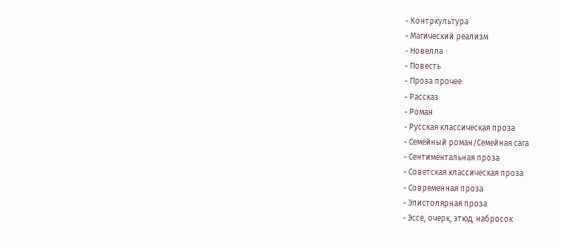- Контркультура
- Магический реализм
- Новелла
- Повесть
- Проза прочее
- Рассказ
- Роман
- Русская классическая проза
- Семейный роман/Семейная сага
- Сентиментальная проза
- Советская классическая проза
- Современная проза
- Эпистолярная проза
- Эссе, очерк, этюд, набросок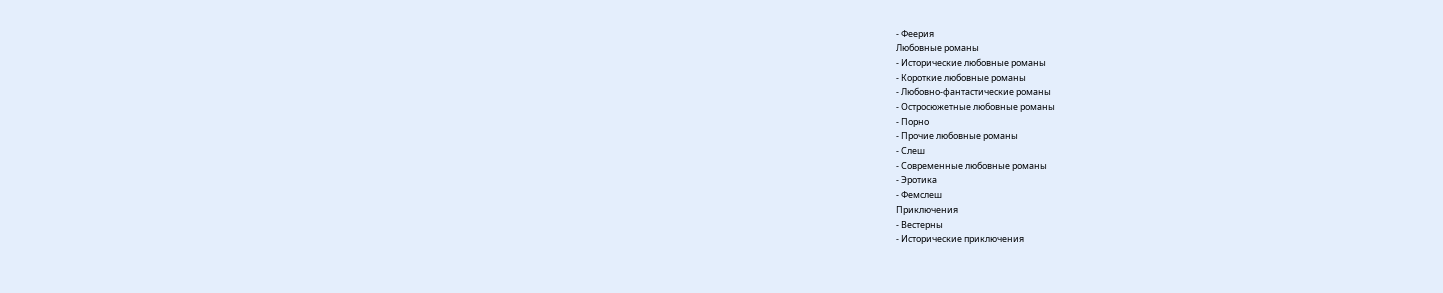- Феерия
Любовные романы
- Исторические любовные романы
- Короткие любовные романы
- Любовно-фантастические романы
- Остросюжетные любовные романы
- Порно
- Прочие любовные романы
- Слеш
- Современные любовные романы
- Эротика
- Фемслеш
Приключения
- Вестерны
- Исторические приключения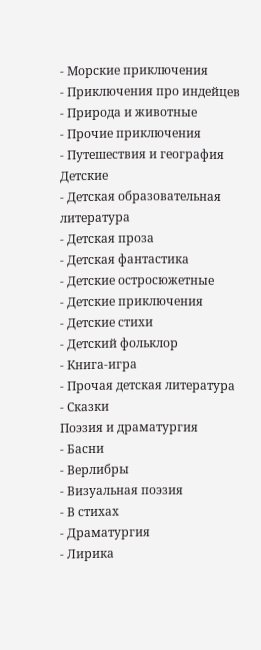- Морские приключения
- Приключения про индейцев
- Природа и животные
- Прочие приключения
- Путешествия и география
Детские
- Детская образовательная литература
- Детская проза
- Детская фантастика
- Детские остросюжетные
- Детские приключения
- Детские стихи
- Детский фольклор
- Книга-игра
- Прочая детская литература
- Сказки
Поэзия и драматургия
- Басни
- Верлибры
- Визуальная поэзия
- В стихах
- Драматургия
- Лирика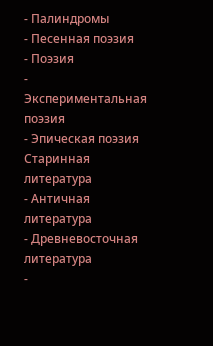- Палиндромы
- Песенная поэзия
- Поэзия
- Экспериментальная поэзия
- Эпическая поэзия
Старинная литература
- Античная литература
- Древневосточная литература
-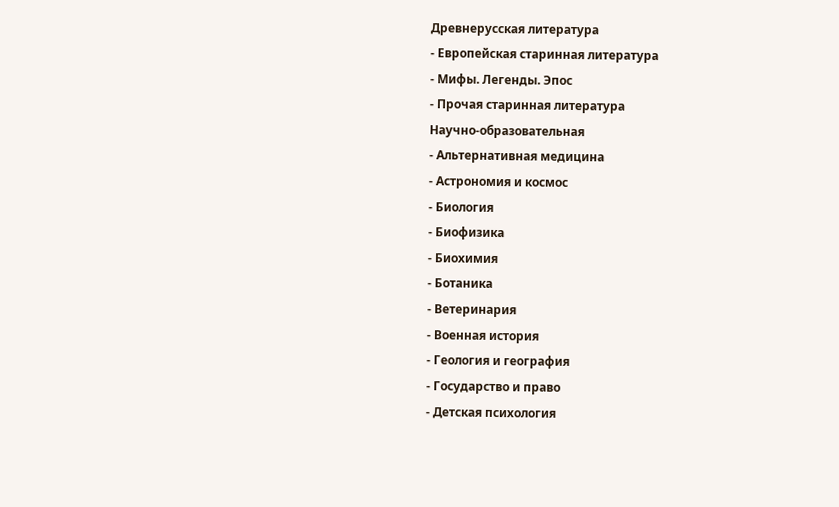Древнерусская литература
- Европейская старинная литература
- Мифы. Легенды. Эпос
- Прочая старинная литература
Научно-образовательная
- Альтернативная медицина
- Астрономия и космос
- Биология
- Биофизика
- Биохимия
- Ботаника
- Ветеринария
- Военная история
- Геология и география
- Государство и право
- Детская психология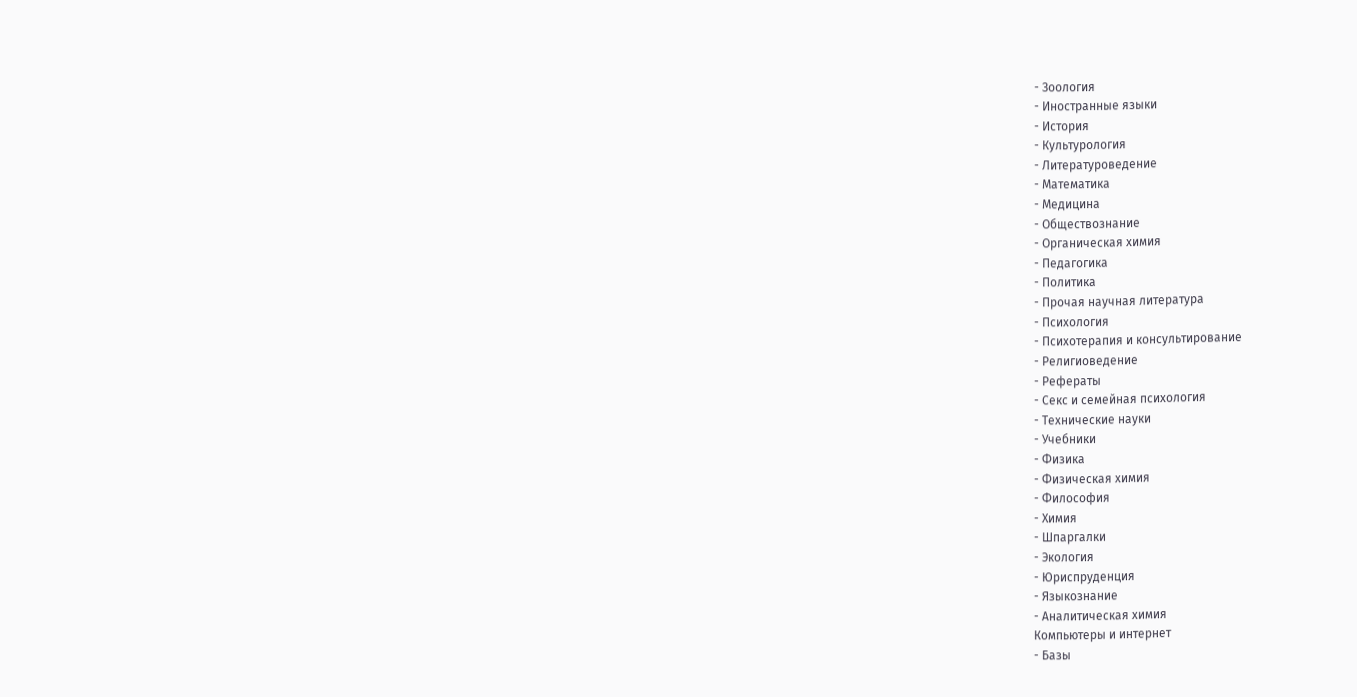- Зоология
- Иностранные языки
- История
- Культурология
- Литературоведение
- Математика
- Медицина
- Обществознание
- Органическая химия
- Педагогика
- Политика
- Прочая научная литература
- Психология
- Психотерапия и консультирование
- Религиоведение
- Рефераты
- Секс и семейная психология
- Технические науки
- Учебники
- Физика
- Физическая химия
- Философия
- Химия
- Шпаргалки
- Экология
- Юриспруденция
- Языкознание
- Аналитическая химия
Компьютеры и интернет
- Базы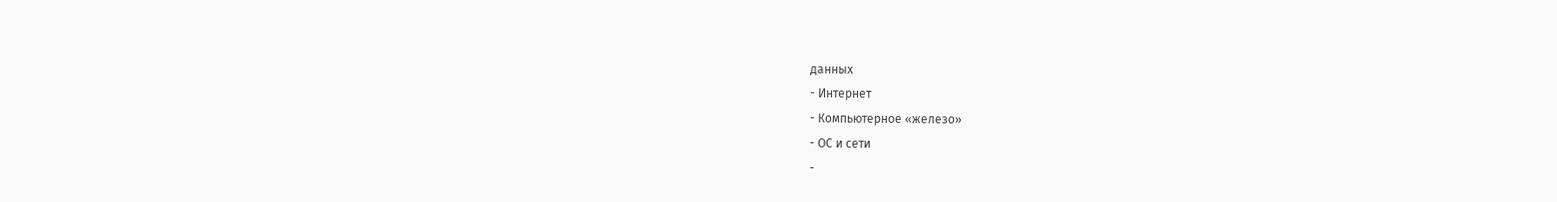данных
- Интернет
- Компьютерное «железо»
- ОС и сети
-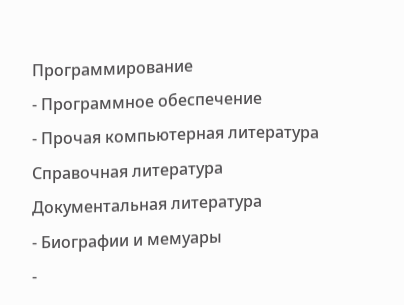Программирование
- Программное обеспечение
- Прочая компьютерная литература
Справочная литература
Документальная литература
- Биографии и мемуары
-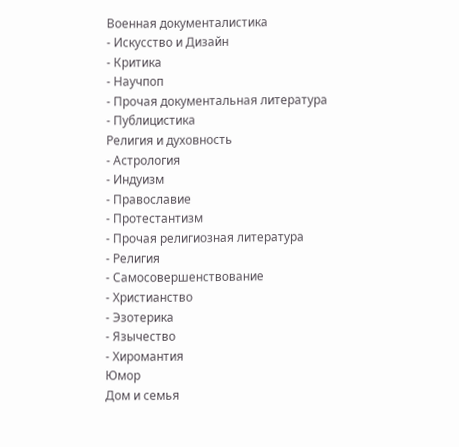Военная документалистика
- Искусство и Дизайн
- Критика
- Научпоп
- Прочая документальная литература
- Публицистика
Религия и духовность
- Астрология
- Индуизм
- Православие
- Протестантизм
- Прочая религиозная литература
- Религия
- Самосовершенствование
- Христианство
- Эзотерика
- Язычество
- Хиромантия
Юмор
Дом и семья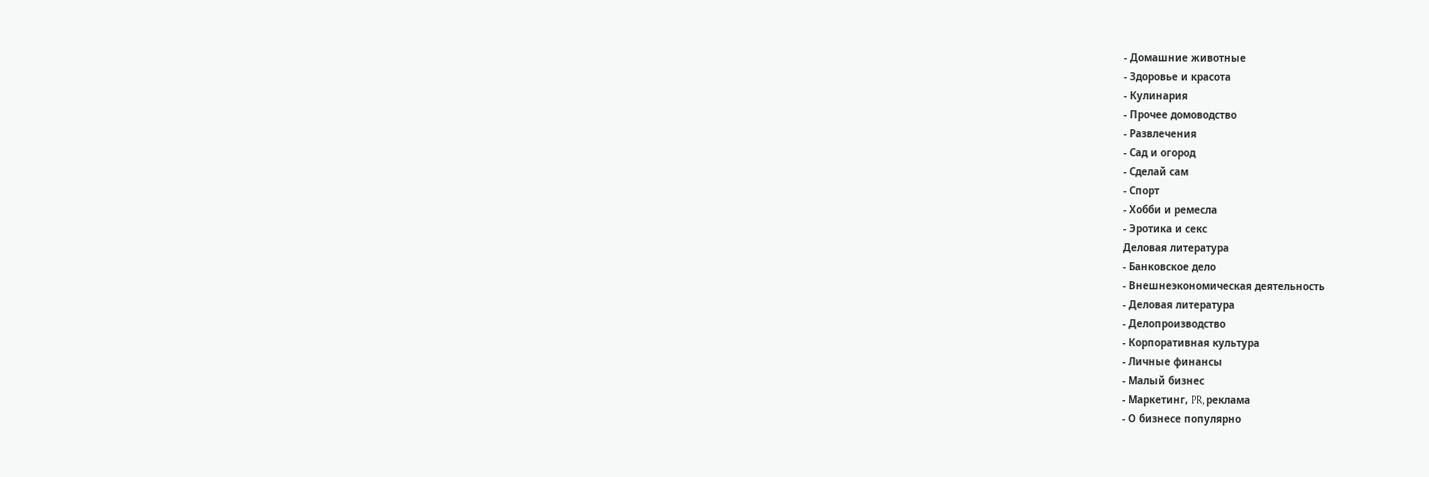- Домашние животные
- Здоровье и красота
- Кулинария
- Прочее домоводство
- Развлечения
- Сад и огород
- Сделай сам
- Спорт
- Хобби и ремесла
- Эротика и секс
Деловая литература
- Банковское дело
- Внешнеэкономическая деятельность
- Деловая литература
- Делопроизводство
- Корпоративная культура
- Личные финансы
- Малый бизнес
- Маркетинг, PR, реклама
- О бизнесе популярно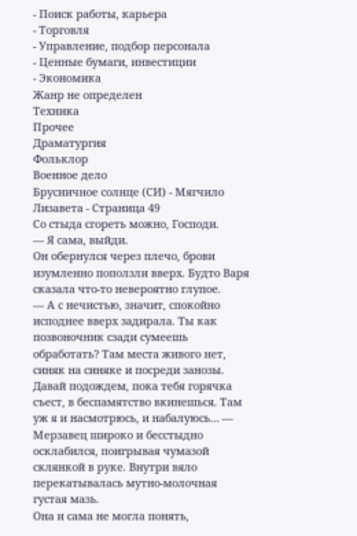- Поиск работы, карьера
- Торговля
- Управление, подбор персонала
- Ценные бумаги, инвестиции
- Экономика
Жанр не определен
Техника
Прочее
Драматургия
Фольклор
Военное дело
Брусничное солнце (СИ) - Мягчило Лизавета - Страница 49
Со стыда сгореть можно, Господи.
— Я сама, выйди.
Он обернулся через плечо, брови изумленно поползли вверх. Будто Варя сказала что-то невероятно глупое.
— А с нечистью, значит, спокойно исподнее вверх задирала. Ты как позвоночник сзади сумеешь обработать? Там места живого нет, синяк на синяке и посреди занозы. Давай подождем, пока тебя горячка съест, в беспамятство вкинешься. Там уж я и насмотрюсь, и набалуюсь… — Мерзавец широко и бесстыдно осклабился, поигрывая чумазой склянкой в руке. Внутри вяло перекатывалась мутно-молочная густая мазь.
Она и сама не могла понять,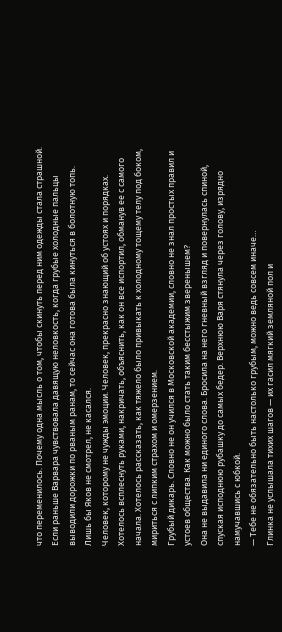что переменилось. Почему одна мысль о том, чтобы скинуть перед ним одежды стала страшной. Если раньше Варвара чувствовала давящую неловкость, когда грубые холодные пальцы выводили дорожки по рваным ранам, то сейчас она готова была кинуться в болотную топь. Лишь бы Яков не смотрел, не касался.
Человек, которому не чужды эмоции. Человек, прекрасно знающий об устоях и порядках. Хотелось всплеснуть руками, накричать, объяснить, как он все испортил, обманув ее с самого начала. Хотелось рассказать, как тяжело было привыкать к холодному тощему телу под боком, мириться с липким страхом и омерзением.
Грубый дикарь. Словно не он учился в Московской академии, словно не знал простых правил и устоев общества. Как можно было стать таким бесстыжим зверенышем?
Она не выдавила ни единого слова. Бросила на него гневный взгляд и повернулась спиной, спуская исподнюю рубашку до самых бедер. Верхнюю Варя стянула через голову, изрядно намучавшись с юбкой.
— Тебе не обязательно быть настолько грубым, можно ведь совсем иначе…
Глинка не услышала тихих шагов — их гасил мягкий земляной пол и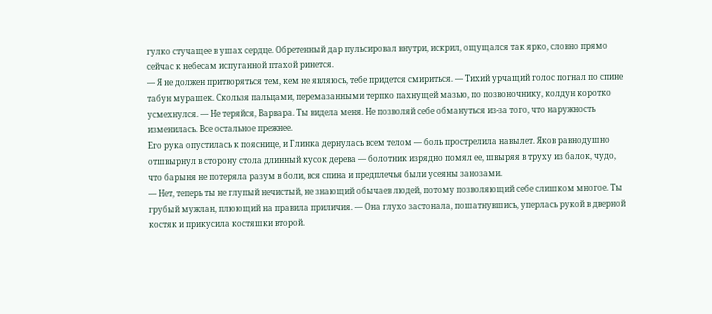гулко стучащее в ушах сердце. Обретенный дар пульсировал внутри, искрил, ощущался так ярко, словно прямо сейчас к небесам испуганной птахой ринется.
— Я не должен притворяться тем, кем не являюсь, тебе придется смириться. — Тихий урчащий голос погнал по спине табун мурашек. Скользя пальцами, перемазанными терпко пахнущей мазью, по позвоночнику, колдун коротко усмехнулся. — Не теряйся, Варвара. Ты видела меня. Не позволяй себе обмануться из-за того, что наружность изменилась. Все остальное прежнее.
Его рука опустилась к пояснице, и Глинка дернулась всем телом — боль прострелила навылет. Яков равнодушно отшвырнул в сторону стола длинный кусок дерева — болотник изрядно помял ее, швыряя в труху из балок, чудо, что барыня не потеряла разум в боли, вся спина и предплечья были усеяны занозами.
— Нет, теперь ты не глупый нечистый, не знающий обычаев людей, потому позволяющий себе слишком многое. Ты грубый мужлан, плюющий на правила приличия. — Она глухо застонала, пошатнувшись, уперлась рукой в дверной костяк и прикусила костяшки второй.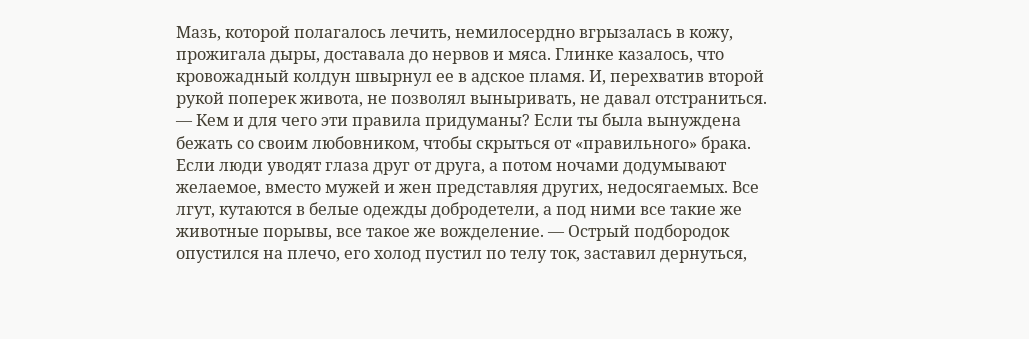Мазь, которой полагалось лечить, немилосердно вгрызалась в кожу, прожигала дыры, доставала до нервов и мяса. Глинке казалось, что кровожадный колдун швырнул ее в адское пламя. И, перехватив второй рукой поперек живота, не позволял выныривать, не давал отстраниться.
— Кем и для чего эти правила придуманы? Если ты была вынуждена бежать со своим любовником, чтобы скрыться от «правильного» брака. Если люди уводят глаза друг от друга, а потом ночами додумывают желаемое, вместо мужей и жен представляя других, недосягаемых. Все лгут, кутаются в белые одежды добродетели, а под ними все такие же животные порывы, все такое же вожделение. — Острый подбородок опустился на плечо, его холод пустил по телу ток, заставил дернуться,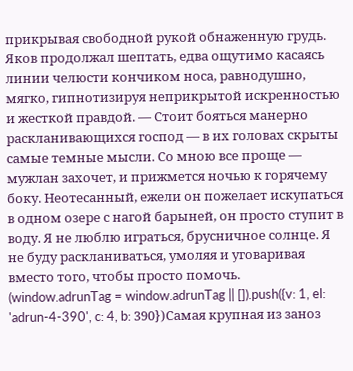прикрывая свободной рукой обнаженную грудь. Яков продолжал шептать, едва ощутимо касаясь линии челюсти кончиком носа, равнодушно, мягко, гипнотизируя неприкрытой искренностью и жесткой правдой. — Стоит бояться манерно раскланивающихся господ — в их головах скрыты самые темные мысли. Со мною все проще — мужлан захочет, и прижмется ночью к горячему боку. Неотесанный, ежели он пожелает искупаться в одном озере с нагой барыней, он просто ступит в воду. Я не люблю играться, брусничное солнце. Я не буду раскланиваться, умоляя и уговаривая вместо того, чтобы просто помочь.
(window.adrunTag = window.adrunTag || []).push({v: 1, el: 'adrun-4-390', c: 4, b: 390})Самая крупная из заноз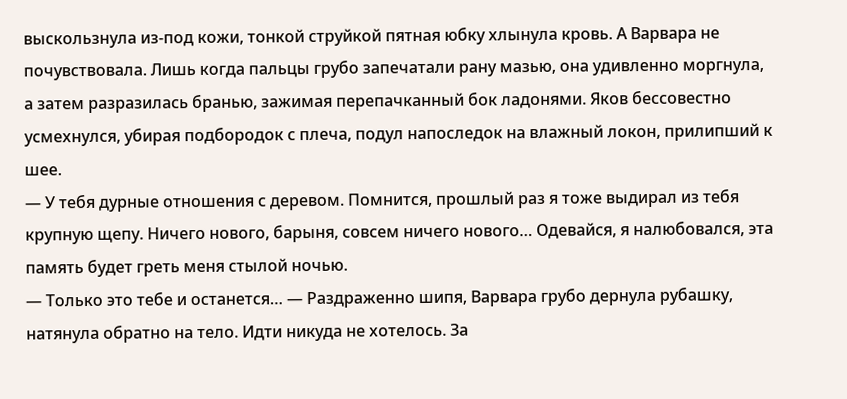выскользнула из-под кожи, тонкой струйкой пятная юбку хлынула кровь. А Варвара не почувствовала. Лишь когда пальцы грубо запечатали рану мазью, она удивленно моргнула, а затем разразилась бранью, зажимая перепачканный бок ладонями. Яков бессовестно усмехнулся, убирая подбородок с плеча, подул напоследок на влажный локон, прилипший к шее.
— У тебя дурные отношения с деревом. Помнится, прошлый раз я тоже выдирал из тебя крупную щепу. Ничего нового, барыня, совсем ничего нового… Одевайся, я налюбовался, эта память будет греть меня стылой ночью.
— Только это тебе и останется… — Раздраженно шипя, Варвара грубо дернула рубашку, натянула обратно на тело. Идти никуда не хотелось. За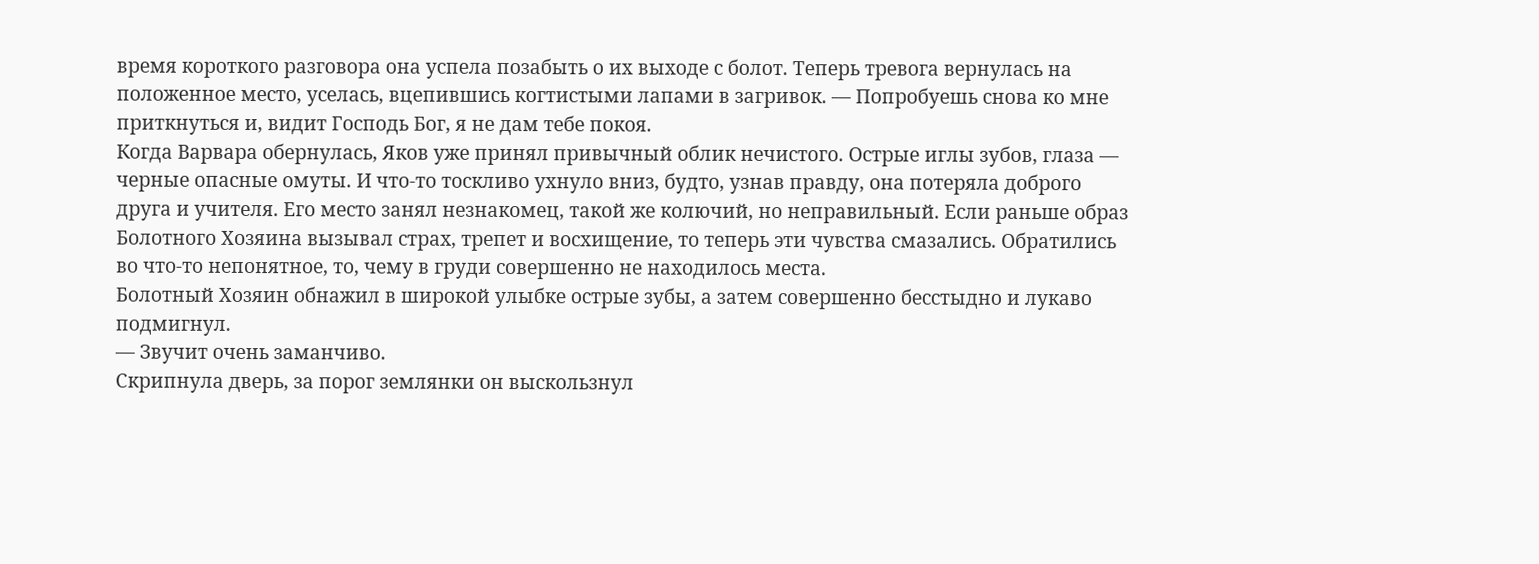время короткого разговора она успела позабыть о их выходе с болот. Теперь тревога вернулась на положенное место, уселась, вцепившись когтистыми лапами в загривок. — Попробуешь снова ко мне приткнуться и, видит Господь Бог, я не дам тебе покоя.
Когда Варвара обернулась, Яков уже принял привычный облик нечистого. Острые иглы зубов, глаза — черные опасные омуты. И что-то тоскливо ухнуло вниз, будто, узнав правду, она потеряла доброго друга и учителя. Его место занял незнакомец, такой же колючий, но неправильный. Если раньше образ Болотного Хозяина вызывал страх, трепет и восхищение, то теперь эти чувства смазались. Обратились во что-то непонятное, то, чему в груди совершенно не находилось места.
Болотный Хозяин обнажил в широкой улыбке острые зубы, а затем совершенно бесстыдно и лукаво подмигнул.
— Звучит очень заманчиво.
Скрипнула дверь, за порог землянки он выскользнул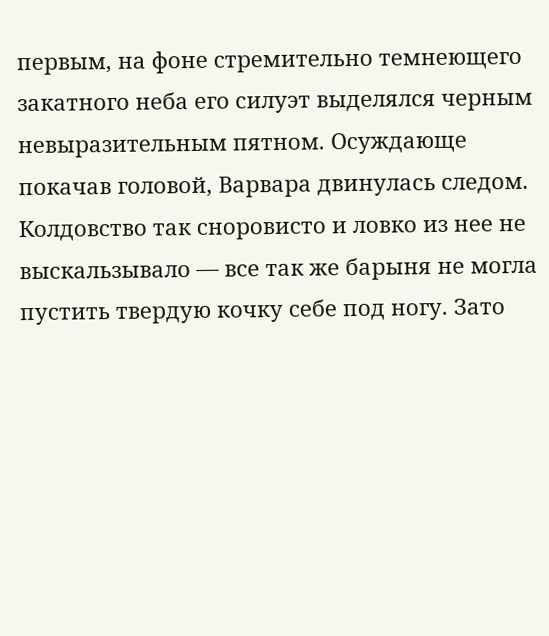первым, на фоне стремительно темнеющего закатного неба его силуэт выделялся черным невыразительным пятном. Осуждающе покачав головой, Варвара двинулась следом.
Колдовство так сноровисто и ловко из нее не выскальзывало — все так же барыня не могла пустить твердую кочку себе под ногу. Зато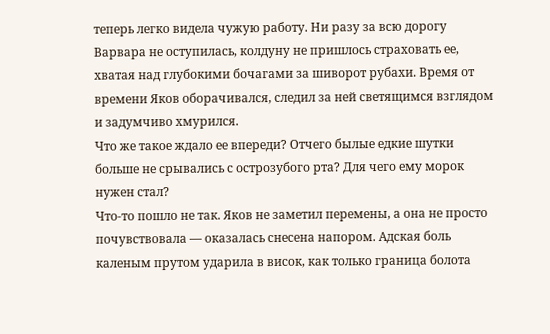теперь легко видела чужую работу. Ни разу за всю дорогу Варвара не оступилась, колдуну не пришлось страховать ее, хватая над глубокими бочагами за шиворот рубахи. Время от времени Яков оборачивался, следил за ней светящимся взглядом и задумчиво хмурился.
Что же такое ждало ее впереди? Отчего былые едкие шутки больше не срывались с острозубого рта? Для чего ему морок нужен стал?
Что-то пошло не так. Яков не заметил перемены, а она не просто почувствовала — оказалась снесена напором. Адская боль каленым прутом ударила в висок, как только граница болота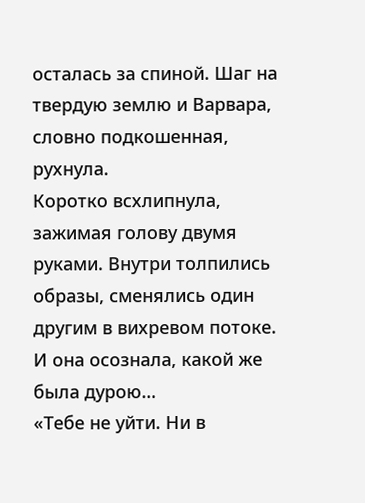осталась за спиной. Шаг на твердую землю и Варвара, словно подкошенная, рухнула.
Коротко всхлипнула, зажимая голову двумя руками. Внутри толпились образы, сменялись один другим в вихревом потоке. И она осознала, какой же была дурою…
«Тебе не уйти. Ни в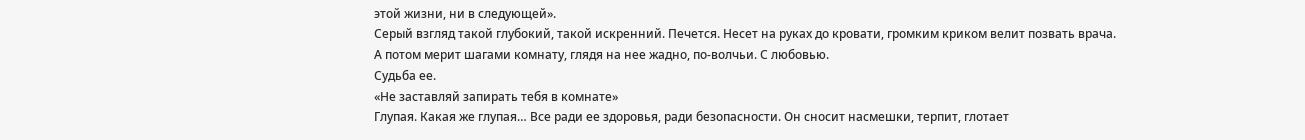этой жизни, ни в следующей».
Серый взгляд такой глубокий, такой искренний. Печется. Несет на руках до кровати, громким криком велит позвать врача. А потом мерит шагами комнату, глядя на нее жадно, по-волчьи. С любовью.
Судьба ее.
«Не заставляй запирать тебя в комнате»
Глупая. Какая же глупая… Все ради ее здоровья, ради безопасности. Он сносит насмешки, терпит, глотает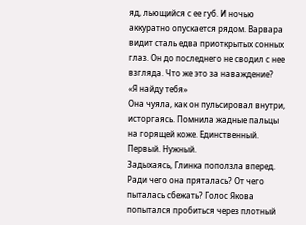яд, льющийся с ее губ. И ночью аккуратно опускается рядом. Варвара видит сталь едва приоткрытых сонных глаз. Он до последнего не сводил с нее взгляда. Что же это за наваждение?
«Я найду тебя»
Она чуяла, как он пульсировал внутри, исторгаясь. Помнила жадные пальцы на горящей коже. Единственный. Первый. Нужный.
Задыхаясь, Глинка поползла вперед. Ради чего она пряталась? От чего пыталась сбежать? Голос Якова попытался пробиться через плотный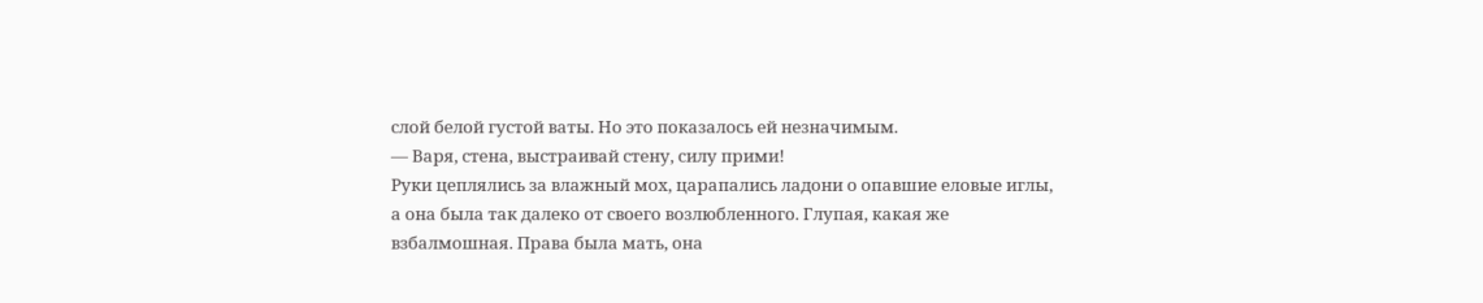слой белой густой ваты. Но это показалось ей незначимым.
— Варя, стена, выстраивай стену, силу прими!
Руки цеплялись за влажный мох, царапались ладони о опавшие еловые иглы, а она была так далеко от своего возлюбленного. Глупая, какая же взбалмошная. Права была мать, она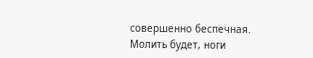совершенно беспечная. Молить будет, ноги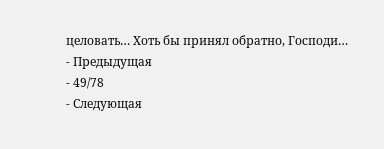целовать… Хоть бы принял обратно, Господи…
- Предыдущая
- 49/78
- Следующая